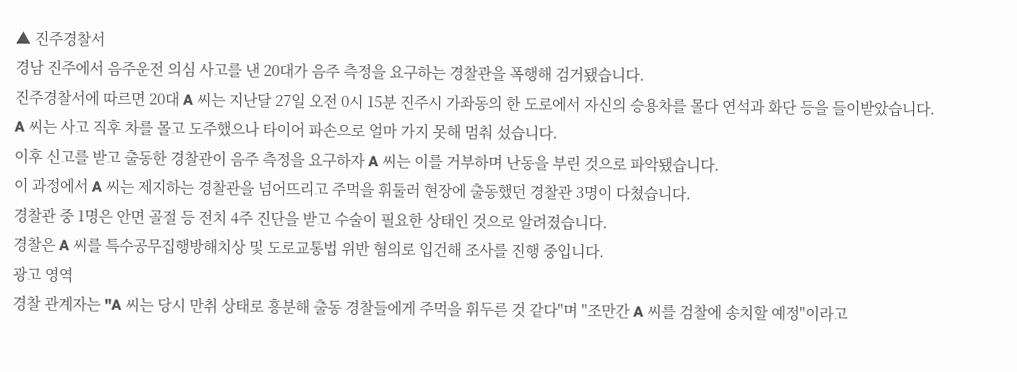▲ 진주경찰서
경남 진주에서 음주운전 의심 사고를 낸 20대가 음주 측정을 요구하는 경찰관을 폭행해 검거됐습니다.
진주경찰서에 따르면 20대 A 씨는 지난달 27일 오전 0시 15분 진주시 가좌동의 한 도로에서 자신의 승용차를 몰다 연석과 화단 등을 들이받았습니다.
A 씨는 사고 직후 차를 몰고 도주했으나 타이어 파손으로 얼마 가지 못해 멈춰 섰습니다.
이후 신고를 받고 출동한 경찰관이 음주 측정을 요구하자 A 씨는 이를 거부하며 난동을 부린 것으로 파악됐습니다.
이 과정에서 A 씨는 제지하는 경찰관을 넘어뜨리고 주먹을 휘둘러 현장에 출동했던 경찰관 3명이 다쳤습니다.
경찰관 중 1명은 안면 골절 등 전치 4주 진단을 받고 수술이 필요한 상태인 것으로 알려졌습니다.
경찰은 A 씨를 특수공무집행방해치상 및 도로교통법 위반 혐의로 입건해 조사를 진행 중입니다.
광고 영역
경찰 관계자는 "A 씨는 당시 만취 상태로 흥분해 출동 경찰들에게 주먹을 휘두른 것 같다"며 "조만간 A 씨를 검찰에 송치할 예정"이라고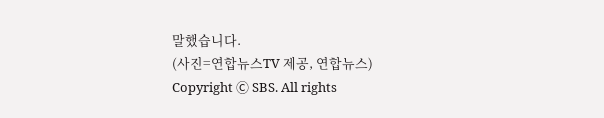말했습니다.
(사진=연합뉴스TV 제공, 연합뉴스)
Copyright Ⓒ SBS. All rights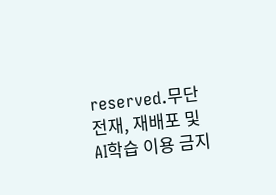reserved.무단 전재, 재배포 및 AI학습 이용 금지